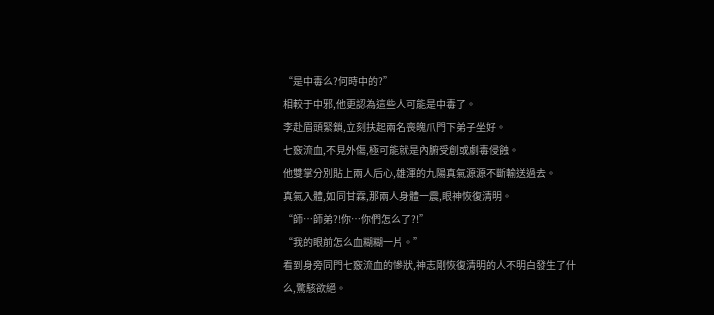“是中毒么?何時中的?”
相較于中邪,他更認為這些人可能是中毒了。
李赴眉頭緊鎖,立刻扶起兩名喪魄爪門下弟子坐好。
七竅流血,不見外傷,極可能就是內腑受創或劇毒侵蝕。
他雙掌分別貼上兩人后心,雄渾的九陽真氣源源不斷輸送過去。
真氣入體,如同甘霖,那兩人身體一震,眼神恢復清明。
“師…師弟?!你…你們怎么了?!”
“我的眼前怎么血糊糊一片。”
看到身旁同門七竅流血的慘狀,神志剛恢復清明的人不明白發生了什么,驚駭欲絕。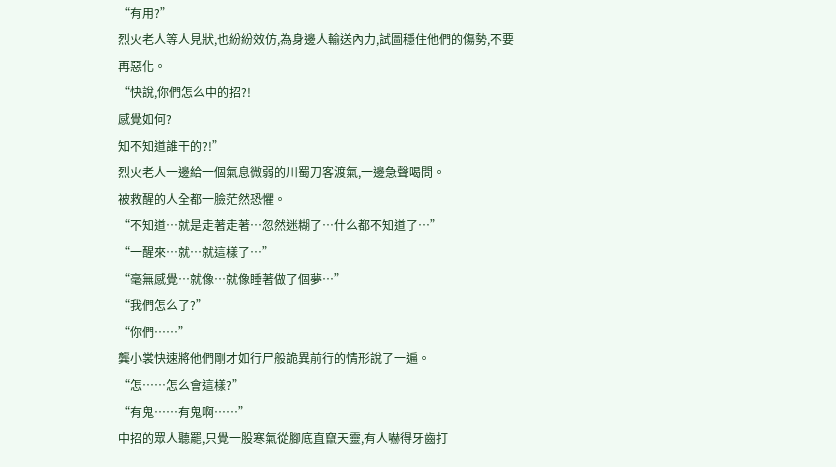“有用?”
烈火老人等人見狀,也紛紛效仿,為身邊人輸送內力,試圖穩住他們的傷勢,不要再惡化。
“快說,你們怎么中的招?!
感覺如何?
知不知道誰干的?!”
烈火老人一邊給一個氣息微弱的川蜀刀客渡氣,一邊急聲喝問。
被救醒的人全都一臉茫然恐懼。
“不知道…就是走著走著…忽然迷糊了…什么都不知道了…”
“一醒來…就…就這樣了…”
“毫無感覺…就像…就像睡著做了個夢…”
“我們怎么了?”
“你們……”
龔小裳快速將他們剛才如行尸般詭異前行的情形說了一遍。
“怎……怎么會這樣?”
“有鬼……有鬼啊……”
中招的眾人聽罷,只覺一股寒氣從腳底直竄天靈,有人嚇得牙齒打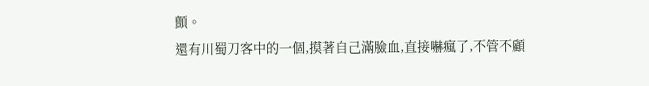顫。
還有川蜀刀客中的一個,摸著自己滿臉血,直接嚇瘋了,不管不顧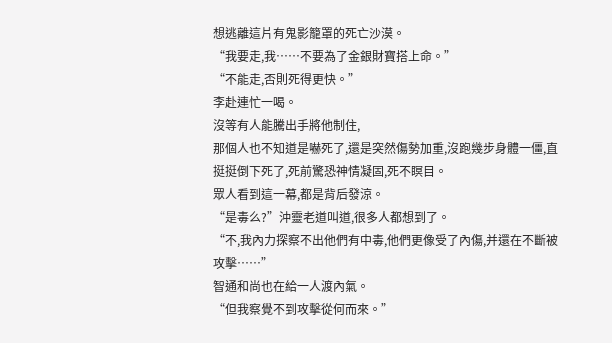想逃離這片有鬼影籠罩的死亡沙漠。
“我要走,我……不要為了金銀財寶搭上命。”
“不能走,否則死得更快。”
李赴連忙一喝。
沒等有人能騰出手將他制住,
那個人也不知道是嚇死了,還是突然傷勢加重,沒跑幾步身體一僵,直挺挺倒下死了,死前驚恐神情凝固,死不瞑目。
眾人看到這一幕,都是背后發涼。
“是毒么?”沖靈老道叫道,很多人都想到了。
“不,我內力探察不出他們有中毒,他們更像受了內傷,并還在不斷被攻擊……”
智通和尚也在給一人渡內氣。
“但我察覺不到攻擊從何而來。”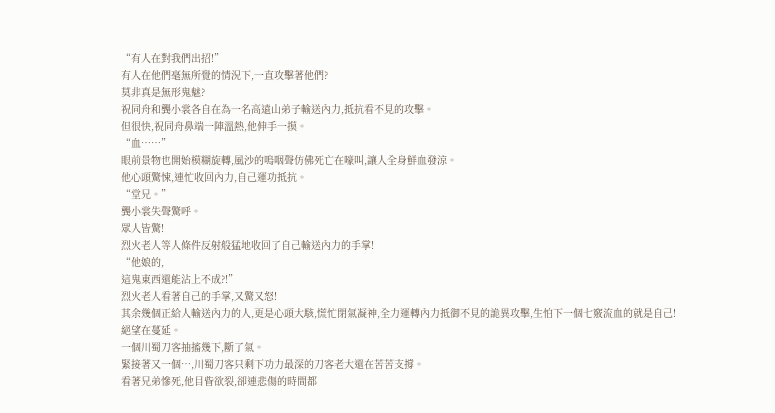“有人在對我們出招!”
有人在他們毫無所覺的情況下,一直攻擊著他們?
莫非真是無形鬼魅?
祝同舟和龔小裳各自在為一名高遠山弟子輸送內力,抵抗看不見的攻擊。
但很快,祝同舟鼻端一陣溫熱,他伸手一摸。
“血……”
眼前景物也開始模糊旋轉,風沙的嗚咽聲仿佛死亡在嚎叫,讓人全身鮮血發涼。
他心頭驚悚,連忙收回內力,自己運功抵抗。
“堂兄。”
龔小裳失聲驚呼。
眾人皆驚!
烈火老人等人條件反射般猛地收回了自己輸送內力的手掌!
“他娘的,
這鬼東西還能沾上不成?!”
烈火老人看著自己的手掌,又驚又怒!
其余幾個正給人輸送內力的人,更是心頭大駭,慌忙閉氣凝神,全力運轉內力抵御不見的詭異攻擊,生怕下一個七竅流血的就是自己!
絕望在蔓延。
一個川蜀刀客抽搐幾下,斷了氣。
緊接著又一個…,川蜀刀客只剩下功力最深的刀客老大還在苦苦支撐。
看著兄弟慘死,他目眥欲裂,卻連悲傷的時間都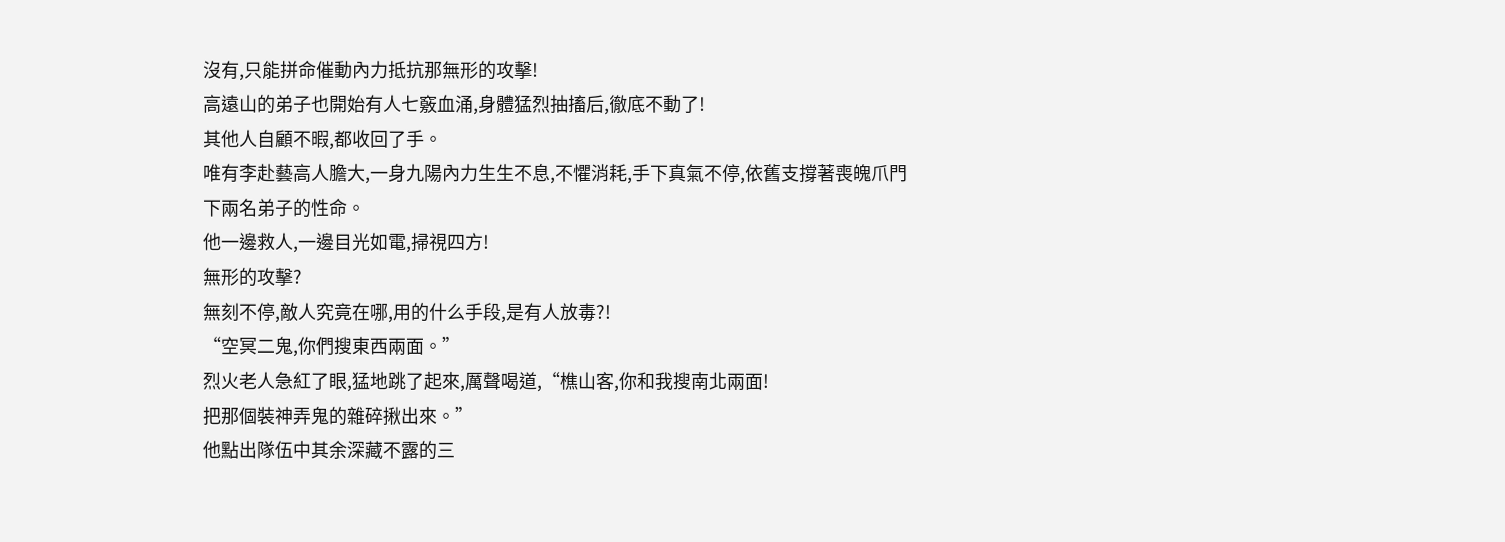沒有,只能拼命催動內力抵抗那無形的攻擊!
高遠山的弟子也開始有人七竅血涌,身體猛烈抽搐后,徹底不動了!
其他人自顧不暇,都收回了手。
唯有李赴藝高人膽大,一身九陽內力生生不息,不懼消耗,手下真氣不停,依舊支撐著喪魄爪門下兩名弟子的性命。
他一邊救人,一邊目光如電,掃視四方!
無形的攻擊?
無刻不停,敵人究竟在哪,用的什么手段,是有人放毒?!
“空冥二鬼,你們搜東西兩面。”
烈火老人急紅了眼,猛地跳了起來,厲聲喝道,“樵山客,你和我搜南北兩面!
把那個裝神弄鬼的雜碎揪出來。”
他點出隊伍中其余深藏不露的三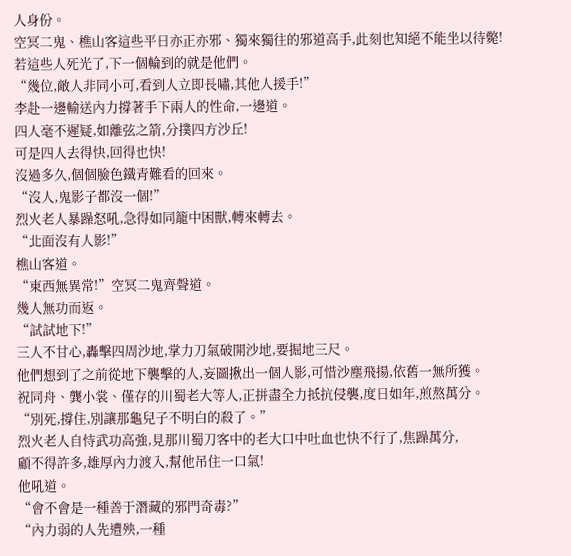人身份。
空冥二鬼、樵山客這些平日亦正亦邪、獨來獨往的邪道高手,此刻也知絕不能坐以待斃!
若這些人死光了,下一個輪到的就是他們。
“幾位,敵人非同小可,看到人立即長嘯,其他人援手!”
李赴一邊輸送內力撐著手下兩人的性命,一邊道。
四人毫不遲疑,如離弦之箭,分撲四方沙丘!
可是四人去得快,回得也快!
沒過多久,個個臉色鐵青難看的回來。
“沒人,鬼影子都沒一個!”
烈火老人暴躁怒吼,急得如同籠中困獸,轉來轉去。
“北面沒有人影!”
樵山客道。
“東西無異常!”空冥二鬼齊聲道。
幾人無功而返。
“試試地下!”
三人不甘心,轟擊四周沙地,掌力刀氣破開沙地,要掘地三尺。
他們想到了之前從地下襲擊的人,妄圖揪出一個人影,可惜沙塵飛揚,依舊一無所獲。
祝同舟、龔小裳、僅存的川蜀老大等人,正拼盡全力抵抗侵襲,度日如年,煎熬萬分。
“別死,撐住,別讓那龜兒子不明白的殺了。”
烈火老人自恃武功高強,見那川蜀刀客中的老大口中吐血也快不行了,焦躁萬分,
顧不得許多,雄厚內力渡入,幫他吊住一口氣!
他吼道。
“會不會是一種善于潛藏的邪門奇毒?”
“內力弱的人先遭殃,一種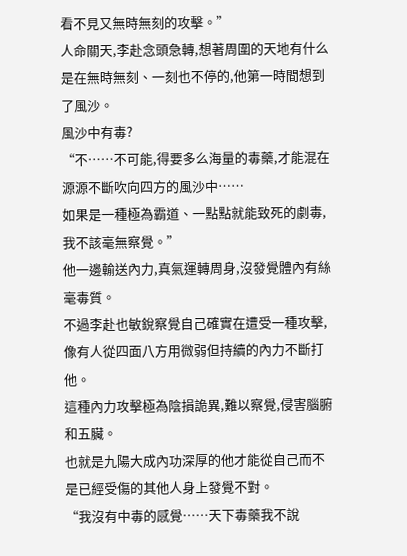看不見又無時無刻的攻擊。”
人命關天,李赴念頭急轉,想著周圍的天地有什么是在無時無刻、一刻也不停的,他第一時間想到了風沙。
風沙中有毒?
“不……不可能,得要多么海量的毒藥,才能混在源源不斷吹向四方的風沙中……
如果是一種極為霸道、一點點就能致死的劇毒,我不該毫無察覺。”
他一邊輸送內力,真氣運轉周身,沒發覺體內有絲毫毒質。
不過李赴也敏銳察覺自己確實在遭受一種攻擊,像有人從四面八方用微弱但持續的內力不斷打他。
這種內力攻擊極為陰損詭異,難以察覺,侵害腦腑和五臟。
也就是九陽大成內功深厚的他才能從自己而不是已經受傷的其他人身上發覺不對。
“我沒有中毒的感覺……天下毒藥我不說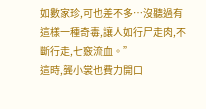如數家珍,可也差不多…沒聽過有這樣一種奇毒,讓人如行尸走肉,不斷行走,七竅流血。”
這時,龔小裳也費力開口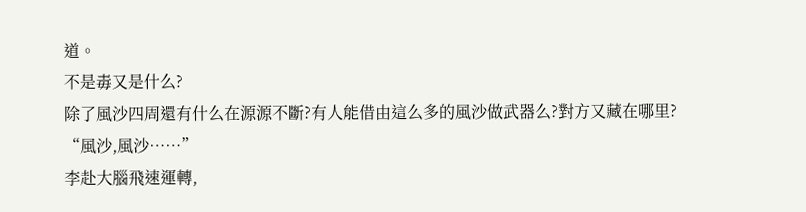道。
不是毒又是什么?
除了風沙四周還有什么在源源不斷?有人能借由這么多的風沙做武器么?對方又藏在哪里?
“風沙,風沙……”
李赴大腦飛速運轉,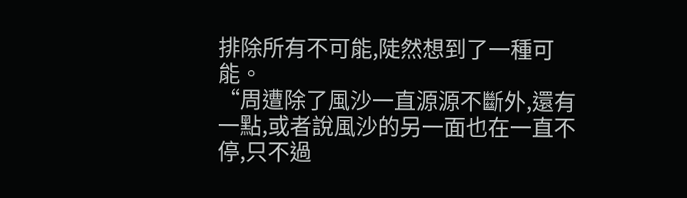排除所有不可能,陡然想到了一種可能。
“周遭除了風沙一直源源不斷外,還有一點,或者說風沙的另一面也在一直不停,只不過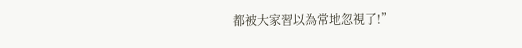都被大家習以為常地忽視了!”